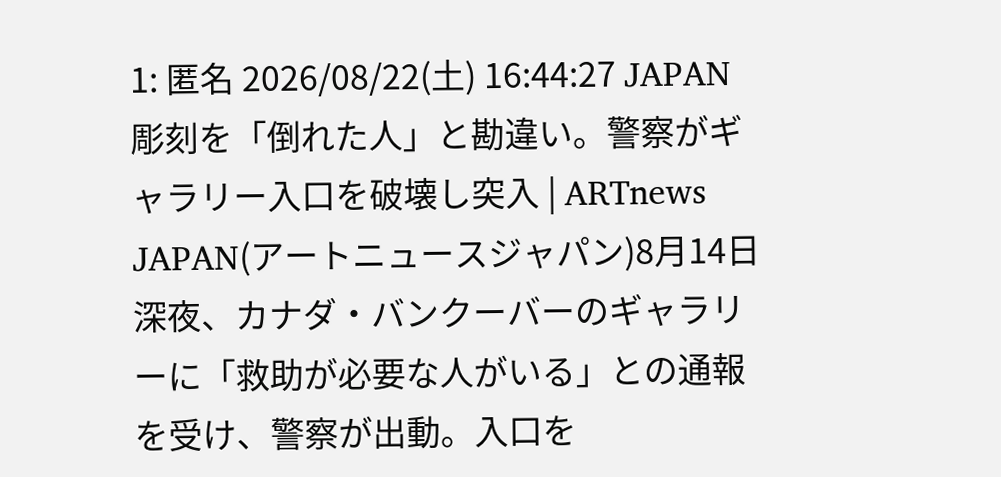1: 匿名 2026/08/22(土) 16:44:27 JAPAN彫刻を「倒れた人」と勘違い。警察がギャラリー入口を破壊し突入 | ARTnews JAPAN(アートニュースジャパン)8月14日深夜、カナダ・バンクーバーのギャラリーに「救助が必要な人がいる」との通報を受け、警察が出動。入口を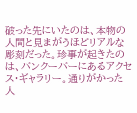破った先にいたのは、本物の人間と見まがうほどリアルな彫刻だった。珍事が起きたのは、バンクーバーにあるアクセス・ギャラリー。通りがかった人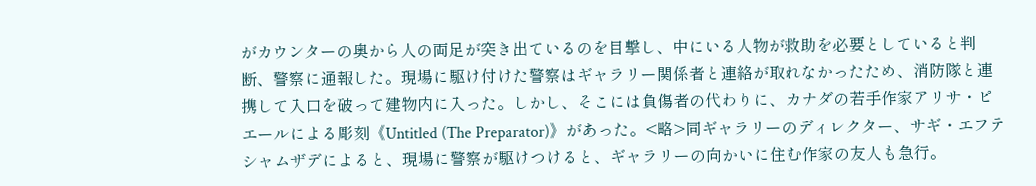がカウンターの奥から人の両足が突き出ているのを目撃し、中にいる人物が救助を必要としていると判断、警察に通報した。現場に駆け付けた警察はギャラリー関係者と連絡が取れなかったため、消防隊と連携して入口を破って建物内に入った。しかし、そこには負傷者の代わりに、カナダの若手作家アリサ・ピエールによる彫刻《Untitled (The Preparator)》があった。<略>同ギャラリーのディレクター、サギ・エフテシャムザデによると、現場に警察が駆けつけると、ギャラリーの向かいに住む作家の友人も急行。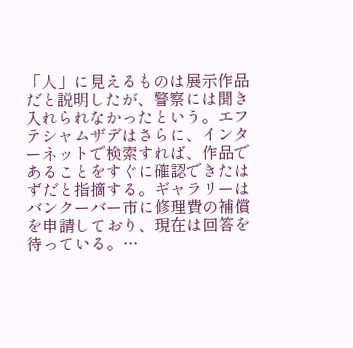「人」に見えるものは展示作品だと説明したが、警察には聞き入れられなかったという。エフテシャムザデはさらに、インターネットで検索すれば、作品であることをすぐに確認できたはずだと指摘する。ギャラリーはバンクーバー市に修理費の補償を申請しており、現在は回答を待っている。…